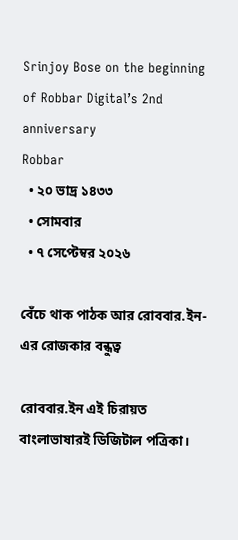Srinjoy Bose on the beginning of Robbar Digital’s 2nd anniversary
Robbar
  • ২০ ভাদ্র ১৪৩৩
  • সোমবার
  • ৭ সেপ্টেম্বর ২০২৬

বেঁচে থাক পাঠক আর রোববার.ইন-এর রোজকার বন্ধুত্ব

রোববার.ইন এই চিরায়ত বাংলাভাষারই ডিজিটাল পত্রিকা।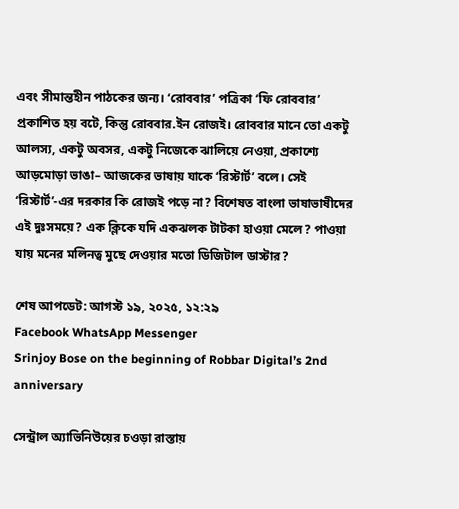এবং সীমান্তহীন পাঠকের জন্য। ‘রোববার’ পত্রিকা ‘ফি রোববার’ প্রকাশিত হয় বটে, কিন্তু রোববার.ইন রোজই। রোববার মানে তো একটু আলস্য, একটু অবসর, একটু নিজেকে ঝালিয়ে নেওয়া, প্রকাশ্যে আড়মোড়া ভাঙা– আজকের ভাষায় যাকে ‘রিস্টার্ট’ বলে। সেই ‘রিস্টার্ট’-এর দরকার কি রোজই পড়ে না? বিশেষত বাংলা ভাষাভাষীদের এই দুঃসময়ে? এক ক্লিকে যদি একঝলক টাটকা হাওয়া মেলে? পাওয়া যায় মনের মলিনত্ব মুছে দেওয়ার মতো ডিজিটাল ডাস্টার?

শেষ আপডেট: আগস্ট ১৯, ২০২৫, ১২:২৯
Facebook WhatsApp Messenger
Srinjoy Bose on the beginning of Robbar Digital’s 2nd anniversary

সেন্ট্রাল অ্যাভিনিউয়ের চওড়া রাস্তায়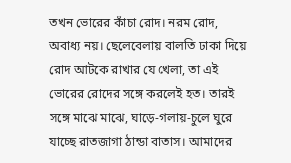তখন ভোরের কাঁচা রোদ। নরম রোদ, অবাধ্য নয়। ছেলেবেলায় বালতি ঢাকা দিয়ে রোদ আটকে রাখার যে খেলা, তা এই ভোরের রোদের সঙ্গে করলেই হত। তারই সঙ্গে মাঝে মাঝে, ঘাড়ে-গলায়-চুলে ঘুরে যাচ্ছে রাতজাগা ঠান্ডা বাতাস। আমাদের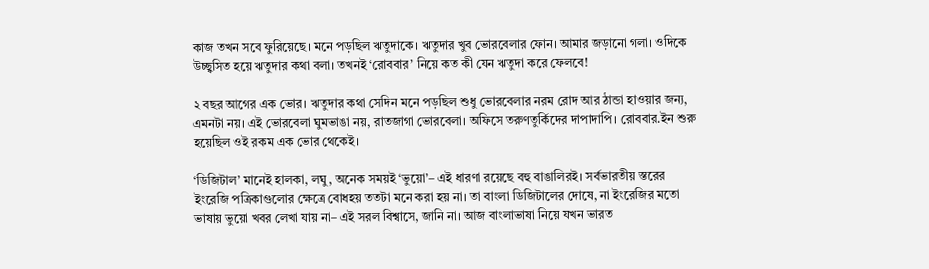কাজ তখন সবে ফুরিয়েছে। মনে পড়ছিল ঋতুদাকে। ঋতুদার খুব ভোরবেলার ফোন। আমার জড়ানো গলা। ওদিকে উচ্ছ্বসিত হয়ে ঋতুদার কথা বলা। তখনই ‘রোববার’ নিয়ে কত কী যেন ঋতুদা করে ফেলবে!

২ বছর আগের এক ভোর। ঋতুদার কথা সেদিন মনে পড়ছিল শুধু ভোরবেলার নরম রোদ আর ঠান্ডা হাওয়ার জন্য, এমনটা নয়। এই ভোরবেলা ঘুমভাঙা নয়, রাতজাগা ভোরবেলা। অফিসে তরুণতুর্কিদের দাপাদাপি। রোববার.ইন শুরু হয়েছিল ওই রকম এক ভোর থেকেই।

‘ডিজিটাল’ মানেই হালকা, লঘু, অনেক সময়ই ‘ভুয়ো’– এই ধারণা রয়েছে বহু বাঙালিরই। সর্বভারতীয় স্তরের ইংরেজি পত্রিকাগুলোর ক্ষেত্রে বোধহয় ততটা মনে করা হয় না। তা বাংলা ডিজিটালের দোষে, না ইংরেজির মতো ভাষায় ভুয়ো খবর লেখা যায় না– এই সরল বিশ্বাসে, জানি না। আজ বাংলাভাষা নিয়ে যখন ভারত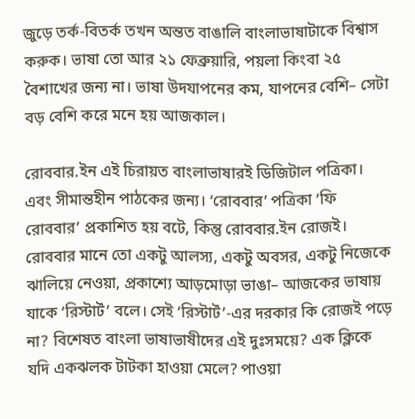জুড়ে তর্ক-বিতর্ক তখন অন্তত বাঙালি বাংলাভাষাটাকে বিশ্বাস করুক। ভাষা তো আর ২১ ফেব্রুয়ারি, পয়লা কিংবা ২৫ বৈশাখের জন্য না। ভাষা উদযাপনের কম, যাপনের বেশি– সেটা বড় বেশি করে মনে হয় আজকাল।

রোববার.ইন এই চিরায়ত বাংলাভাষারই ডিজিটাল পত্রিকা। এবং সীমান্তহীন পাঠকের জন্য। ‘রোববার’ পত্রিকা ‘ফি রোববার’ প্রকাশিত হয় বটে, কিন্তু রোববার.ইন রোজই। রোববার মানে তো একটু আলস্য, একটু অবসর, একটু নিজেকে ঝালিয়ে নেওয়া, প্রকাশ্যে আড়মোড়া ভাঙা– আজকের ভাষায় যাকে ‘রিস্টার্ট’ বলে। সেই ‘রিস্টার্ট’-এর দরকার কি রোজই পড়ে না? বিশেষত বাংলা ভাষাভাষীদের এই দুঃসময়ে? এক ক্লিকে যদি একঝলক টাটকা হাওয়া মেলে? পাওয়া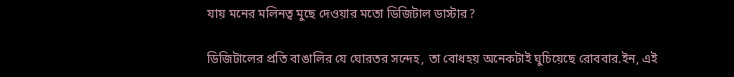যায় মনের মলিনত্ব মুছে দেওয়ার মতো ডিজিটাল ডাস্টার?

ডিজিটালের প্রতি বাঙালির যে ঘোরতর সন্দেহ, তা বোধহয় অনেকটাই ঘুচিয়েছে রোববার.ইন, এই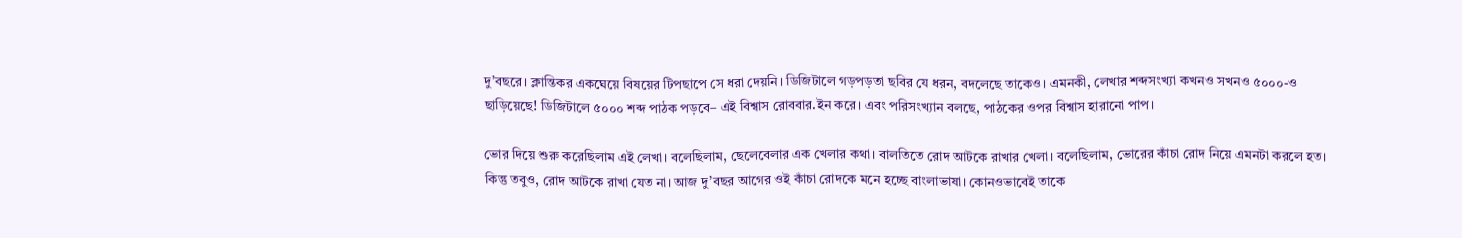দু’বছরে। ক্লান্তিকর একঘেয়ে বিষয়ের টিপছাপে সে ধরা দেয়নি। ডিজিটালে গড়পড়তা ছবির যে ধরন, বদলেছে তাকেও। এমনকী, লেখার শব্দসংখ্যা কখনও সখনও ৫০০০-ও ছাড়িয়েছে! ডিজিটালে ৫০০০ শব্দ পাঠক পড়বে– এই বিশ্বাস রোববার.ইন করে। এবং পরিসংখ্যান বলছে, পাঠকের ওপর বিশ্বাস হারানো পাপ।

ভোর দিয়ে শুরু করেছিলাম এই লেখা। বলেছিলাম, ছেলেবেলার এক খেলার কথা। বালতিতে রোদ আটকে রাখার খেলা। বলেছিলাম, ভোরের কাঁচা রোদ নিয়ে এমনটা করলে হত। কিন্তু তবুও, রোদ আটকে রাখা যেত না। আজ দু’বছর আগের ওই কাঁচা রোদকে মনে হচ্ছে বাংলাভাষা। কোনওভাবেই তাকে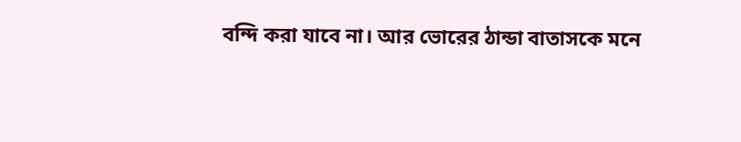বন্দি করা যাবে না। আর ভোরের ঠান্ডা বাতাসকে মনে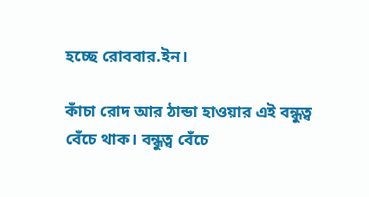হচ্ছে রোববার.ইন।

কাঁচা রোদ আর ঠান্ডা হাওয়ার এই বন্ধুত্ব বেঁচে থাক। বন্ধুত্ব বেঁচে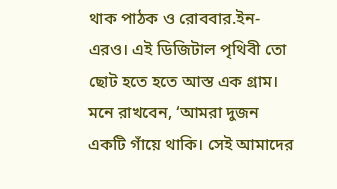থাক পাঠক ও রোববার.ইন-এরও। এই ডিজিটাল পৃথিবী তো ছোট হতে হতে আস্ত এক গ্রাম। মনে রাখবেন, ‘আমরা দুজন একটি গাঁয়ে থাকি। সেই আমাদের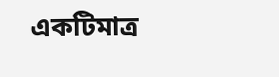একটিমাত্র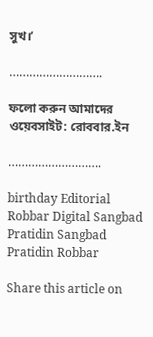সুখ।’

……………………….

ফলো করুন আমাদের ওয়েবসাইট: রোববার.ইন

……………………….

birthday Editorial Robbar Digital Sangbad Pratidin Sangbad Pratidin Robbar

Share this article on